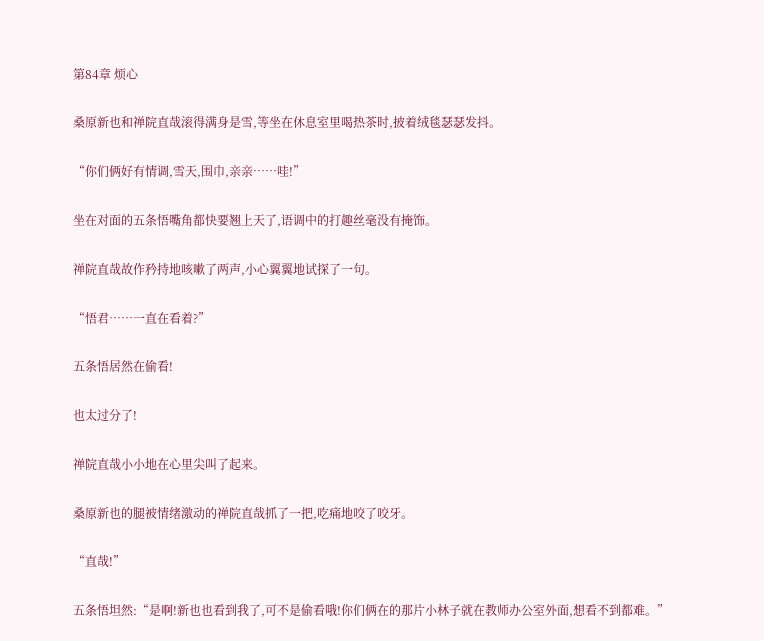第84章 烦心

桑原新也和禅院直哉滚得满身是雪,等坐在休息室里喝热茶时,披着绒毯瑟瑟发抖。

“你们俩好有情调,雪天,围巾,亲亲……哇!”

坐在对面的五条悟嘴角都快要翘上天了,语调中的打趣丝毫没有掩饰。

禅院直哉故作矜持地咳嗽了两声,小心翼翼地试探了一句。

“悟君……一直在看着?”

五条悟居然在偷看!

也太过分了!

禅院直哉小小地在心里尖叫了起来。

桑原新也的腿被情绪激动的禅院直哉抓了一把,吃痛地咬了咬牙。

“直哉!”

五条悟坦然:“是啊!新也也看到我了,可不是偷看哦!你们俩在的那片小林子就在教师办公室外面,想看不到都难。”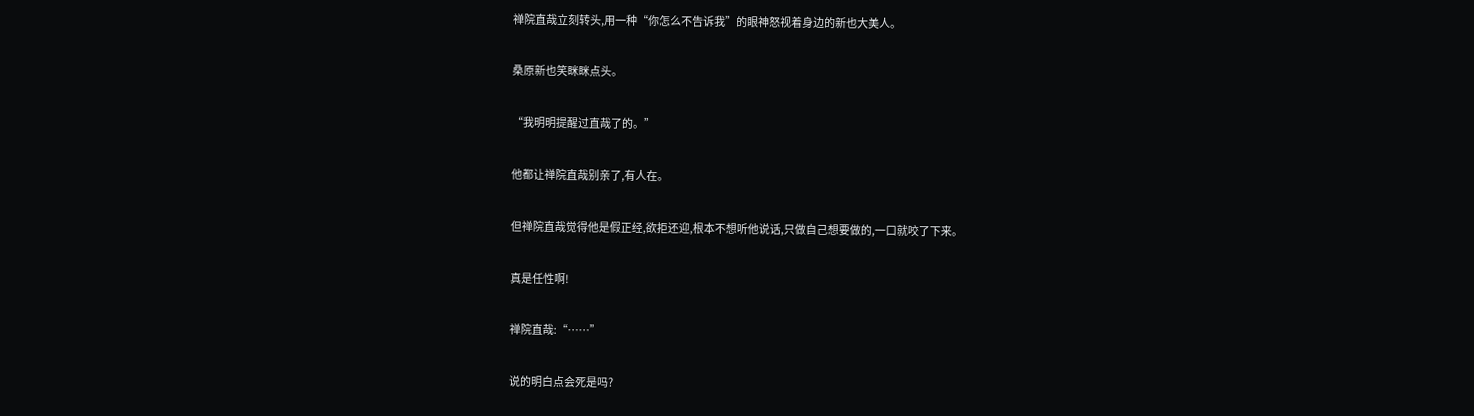禅院直哉立刻转头,用一种“你怎么不告诉我”的眼神怒视着身边的新也大美人。

桑原新也笑眯眯点头。

“我明明提醒过直哉了的。”

他都让禅院直哉别亲了,有人在。

但禅院直哉觉得他是假正经,欲拒还迎,根本不想听他说话,只做自己想要做的,一口就咬了下来。

真是任性啊!

禅院直哉:“……”

说的明白点会死是吗?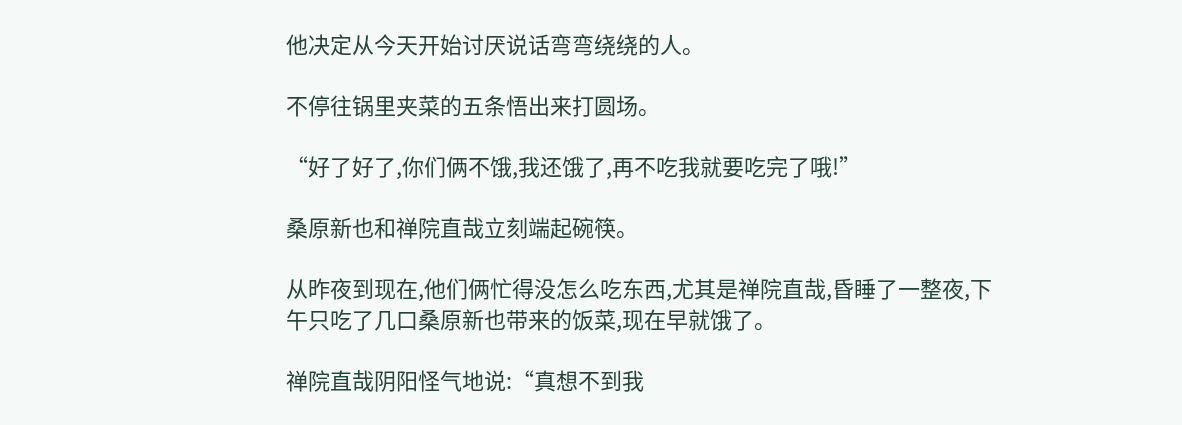他决定从今天开始讨厌说话弯弯绕绕的人。

不停往锅里夹菜的五条悟出来打圆场。

“好了好了,你们俩不饿,我还饿了,再不吃我就要吃完了哦!”

桑原新也和禅院直哉立刻端起碗筷。

从昨夜到现在,他们俩忙得没怎么吃东西,尤其是禅院直哉,昏睡了一整夜,下午只吃了几口桑原新也带来的饭菜,现在早就饿了。

禅院直哉阴阳怪气地说:“真想不到我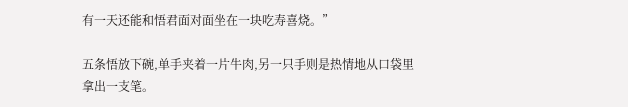有一天还能和悟君面对面坐在一块吃寿喜烧。”

五条悟放下碗,单手夹着一片牛肉,另一只手则是热情地从口袋里拿出一支笔。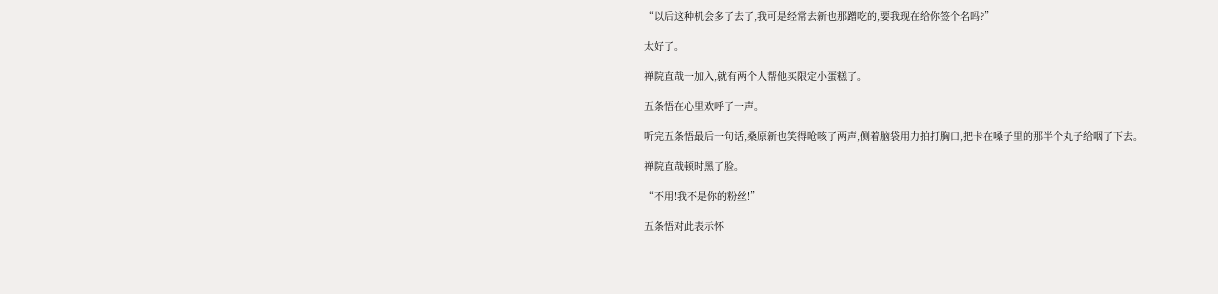“以后这种机会多了去了,我可是经常去新也那蹭吃的,要我现在给你签个名吗?”

太好了。

禅院直哉一加入,就有两个人帮他买限定小蛋糕了。

五条悟在心里欢呼了一声。

听完五条悟最后一句话,桑原新也笑得呛咳了两声,侧着脑袋用力拍打胸口,把卡在嗓子里的那半个丸子给咽了下去。

禅院直哉顿时黑了脸。

“不用!我不是你的粉丝!”

五条悟对此表示怀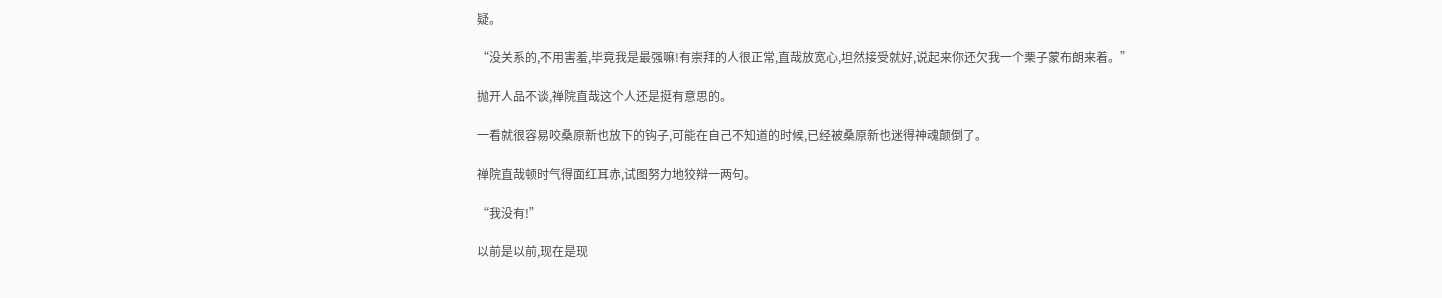疑。

“没关系的,不用害羞,毕竟我是最强嘛!有崇拜的人很正常,直哉放宽心,坦然接受就好,说起来你还欠我一个栗子蒙布朗来着。”

抛开人品不谈,禅院直哉这个人还是挺有意思的。

一看就很容易咬桑原新也放下的钩子,可能在自己不知道的时候,已经被桑原新也迷得神魂颠倒了。

禅院直哉顿时气得面红耳赤,试图努力地狡辩一两句。

“我没有!”

以前是以前,现在是现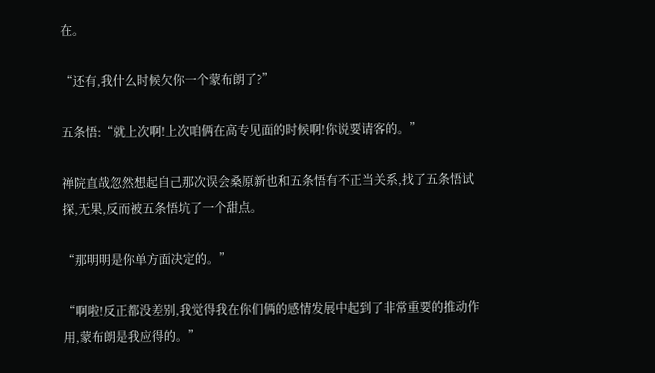在。

“还有,我什么时候欠你一个蒙布朗了?”

五条悟:“就上次啊!上次咱俩在高专见面的时候啊!你说要请客的。”

禅院直哉忽然想起自己那次误会桑原新也和五条悟有不正当关系,找了五条悟试探,无果,反而被五条悟坑了一个甜点。

“那明明是你单方面决定的。”

“啊啦!反正都没差别,我觉得我在你们俩的感情发展中起到了非常重要的推动作用,蒙布朗是我应得的。”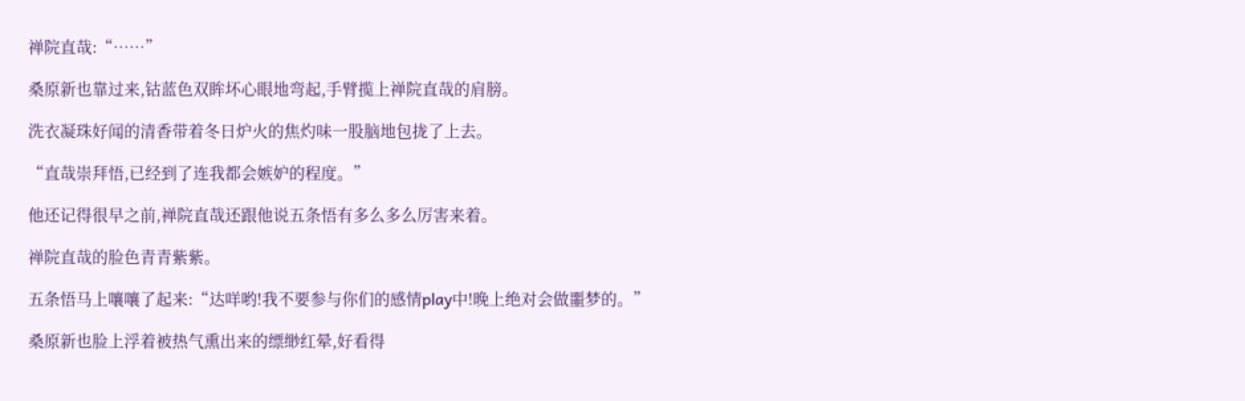禅院直哉:“……”

桑原新也靠过来,钴蓝色双眸坏心眼地弯起,手臂揽上禅院直哉的肩膀。

洗衣凝珠好闻的清香带着冬日炉火的焦灼味一股脑地包拢了上去。

“直哉崇拜悟,已经到了连我都会嫉妒的程度。”

他还记得很早之前,禅院直哉还跟他说五条悟有多么多么厉害来着。

禅院直哉的脸色青青紫紫。

五条悟马上嚷嚷了起来:“达咩哟!我不要参与你们的感情play中!晚上绝对会做噩梦的。”

桑原新也脸上浮着被热气熏出来的缥缈红晕,好看得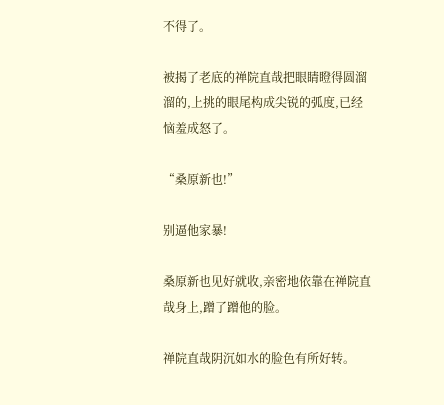不得了。

被揭了老底的禅院直哉把眼睛瞪得圆溜溜的,上挑的眼尾构成尖锐的弧度,已经恼羞成怒了。

“桑原新也!”

别逼他家暴!

桑原新也见好就收,亲密地依靠在禅院直哉身上,蹭了蹭他的脸。

禅院直哉阴沉如水的脸色有所好转。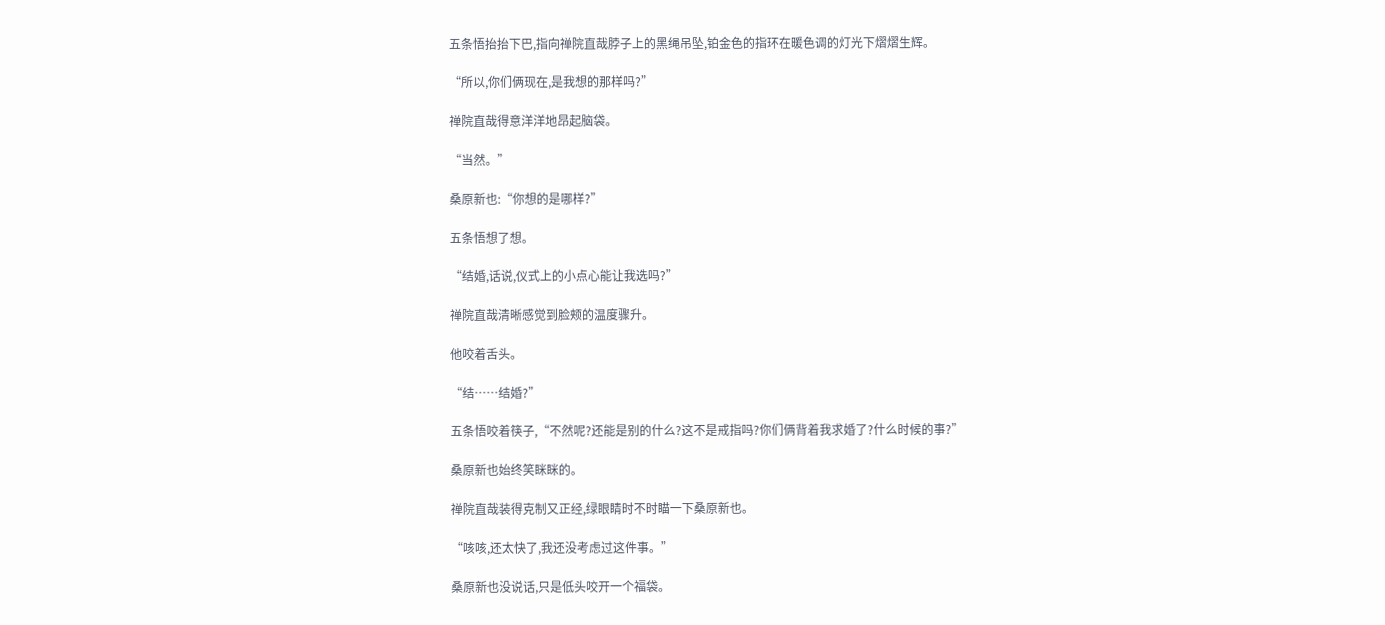五条悟抬抬下巴,指向禅院直哉脖子上的黑绳吊坠,铂金色的指环在暖色调的灯光下熠熠生辉。

“所以,你们俩现在,是我想的那样吗?”

禅院直哉得意洋洋地昂起脑袋。

“当然。”

桑原新也:“你想的是哪样?”

五条悟想了想。

“结婚,话说,仪式上的小点心能让我选吗?”

禅院直哉清晰感觉到脸颊的温度骤升。

他咬着舌头。

“结……结婚?”

五条悟咬着筷子,“不然呢?还能是别的什么?这不是戒指吗?你们俩背着我求婚了?什么时候的事?”

桑原新也始终笑眯眯的。

禅院直哉装得克制又正经,绿眼睛时不时瞄一下桑原新也。

“咳咳,还太快了,我还没考虑过这件事。”

桑原新也没说话,只是低头咬开一个福袋。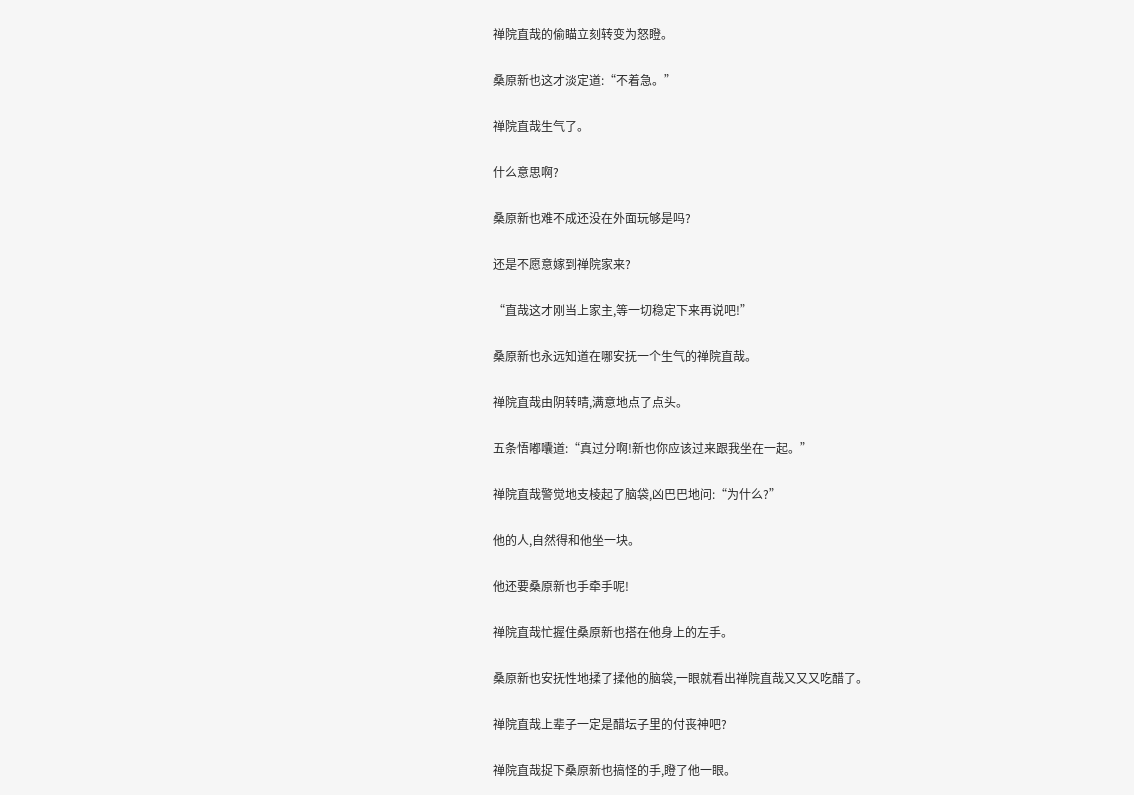禅院直哉的偷瞄立刻转变为怒瞪。

桑原新也这才淡定道:“不着急。”

禅院直哉生气了。

什么意思啊?

桑原新也难不成还没在外面玩够是吗?

还是不愿意嫁到禅院家来?

“直哉这才刚当上家主,等一切稳定下来再说吧!”

桑原新也永远知道在哪安抚一个生气的禅院直哉。

禅院直哉由阴转晴,满意地点了点头。

五条悟嘟囔道:“真过分啊!新也你应该过来跟我坐在一起。”

禅院直哉警觉地支棱起了脑袋,凶巴巴地问:“为什么?”

他的人,自然得和他坐一块。

他还要桑原新也手牵手呢!

禅院直哉忙握住桑原新也搭在他身上的左手。

桑原新也安抚性地揉了揉他的脑袋,一眼就看出禅院直哉又又又吃醋了。

禅院直哉上辈子一定是醋坛子里的付丧神吧?

禅院直哉捉下桑原新也搞怪的手,瞪了他一眼。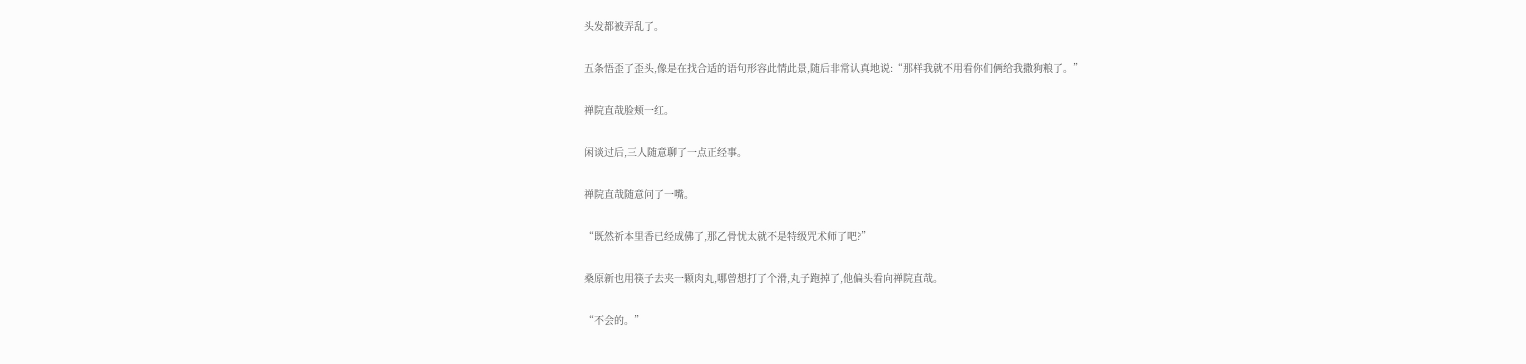头发都被弄乱了。

五条悟歪了歪头,像是在找合适的语句形容此情此景,随后非常认真地说:“那样我就不用看你们俩给我撒狗粮了。”

禅院直哉脸颊一红。

闲谈过后,三人随意聊了一点正经事。

禅院直哉随意问了一嘴。

“既然祈本里香已经成佛了,那乙骨忧太就不是特级咒术师了吧?”

桑原新也用筷子去夹一颗肉丸,哪曾想打了个滑,丸子跑掉了,他偏头看向禅院直哉。

“不会的。”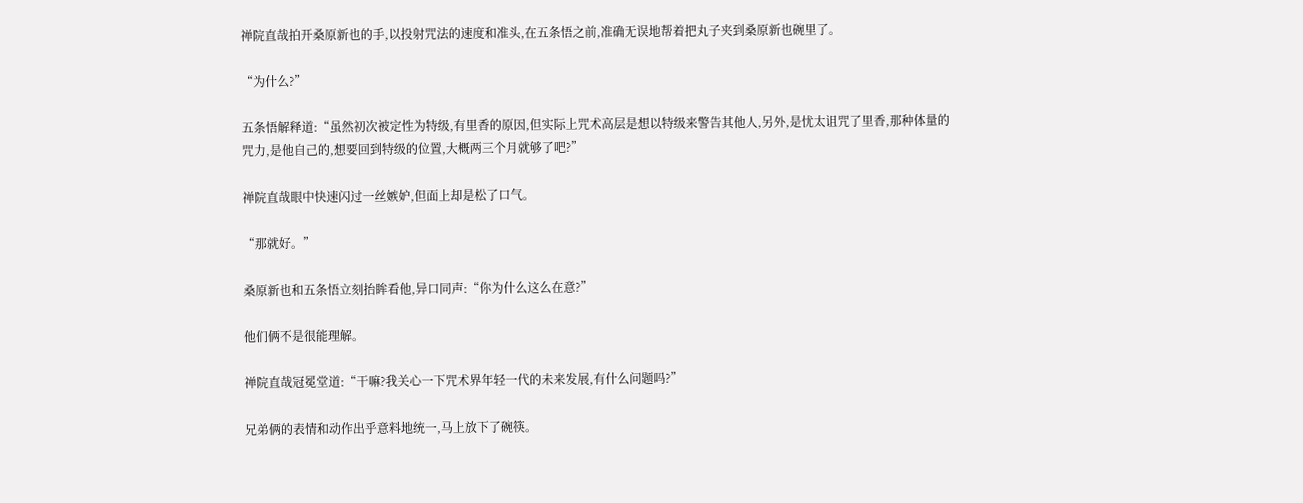禅院直哉拍开桑原新也的手,以投射咒法的速度和准头,在五条悟之前,准确无误地帮着把丸子夹到桑原新也碗里了。

“为什么?”

五条悟解释道:“虽然初次被定性为特级,有里香的原因,但实际上咒术高层是想以特级来警告其他人,另外,是忧太诅咒了里香,那种体量的咒力,是他自己的,想要回到特级的位置,大概两三个月就够了吧?”

禅院直哉眼中快速闪过一丝嫉妒,但面上却是松了口气。

“那就好。”

桑原新也和五条悟立刻抬眸看他,异口同声:“你为什么这么在意?”

他们俩不是很能理解。

禅院直哉冠冕堂道:“干嘛?我关心一下咒术界年轻一代的未来发展,有什么问题吗?”

兄弟俩的表情和动作出乎意料地统一,马上放下了碗筷。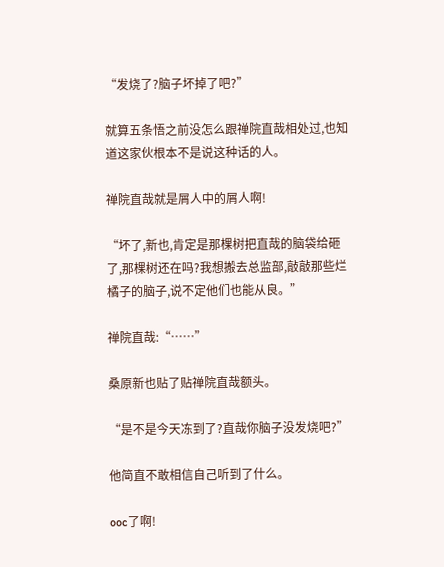“发烧了?脑子坏掉了吧?”

就算五条悟之前没怎么跟禅院直哉相处过,也知道这家伙根本不是说这种话的人。

禅院直哉就是屑人中的屑人啊!

“坏了,新也,肯定是那棵树把直哉的脑袋给砸了,那棵树还在吗?我想搬去总监部,敲敲那些烂橘子的脑子,说不定他们也能从良。”

禅院直哉:“……”

桑原新也贴了贴禅院直哉额头。

“是不是今天冻到了?直哉你脑子没发烧吧?”

他简直不敢相信自己听到了什么。

ooc了啊!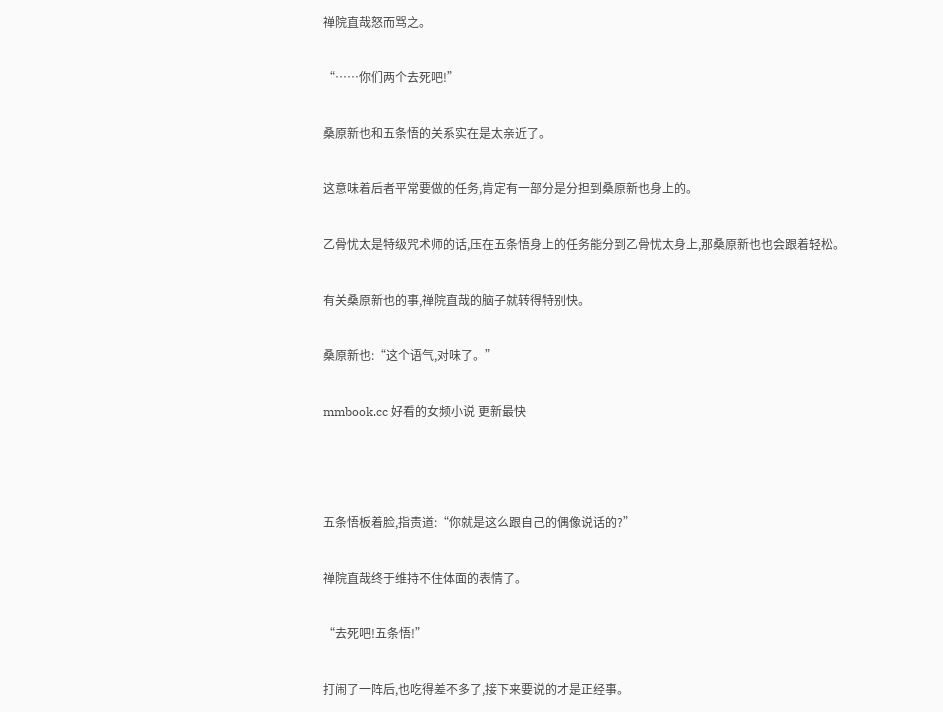禅院直哉怒而骂之。

“……你们两个去死吧!”

桑原新也和五条悟的关系实在是太亲近了。

这意味着后者平常要做的任务,肯定有一部分是分担到桑原新也身上的。

乙骨忧太是特级咒术师的话,压在五条悟身上的任务能分到乙骨忧太身上,那桑原新也也会跟着轻松。

有关桑原新也的事,禅院直哉的脑子就转得特别快。

桑原新也:“这个语气,对味了。”

mmbook.cc 好看的女频小说 更新最快



五条悟板着脸,指责道:“你就是这么跟自己的偶像说话的?”

禅院直哉终于维持不住体面的表情了。

“去死吧!五条悟!”

打闹了一阵后,也吃得差不多了,接下来要说的才是正经事。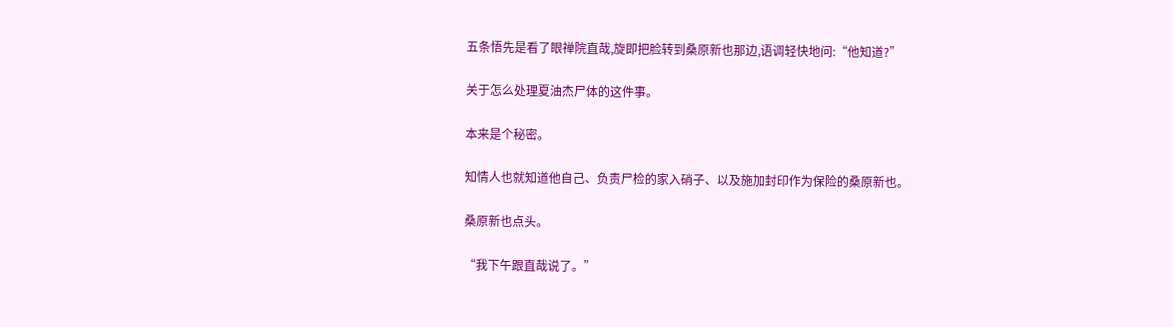五条悟先是看了眼禅院直哉,旋即把脸转到桑原新也那边,语调轻快地问:“他知道?”

关于怎么处理夏油杰尸体的这件事。

本来是个秘密。

知情人也就知道他自己、负责尸检的家入硝子、以及施加封印作为保险的桑原新也。

桑原新也点头。

“我下午跟直哉说了。”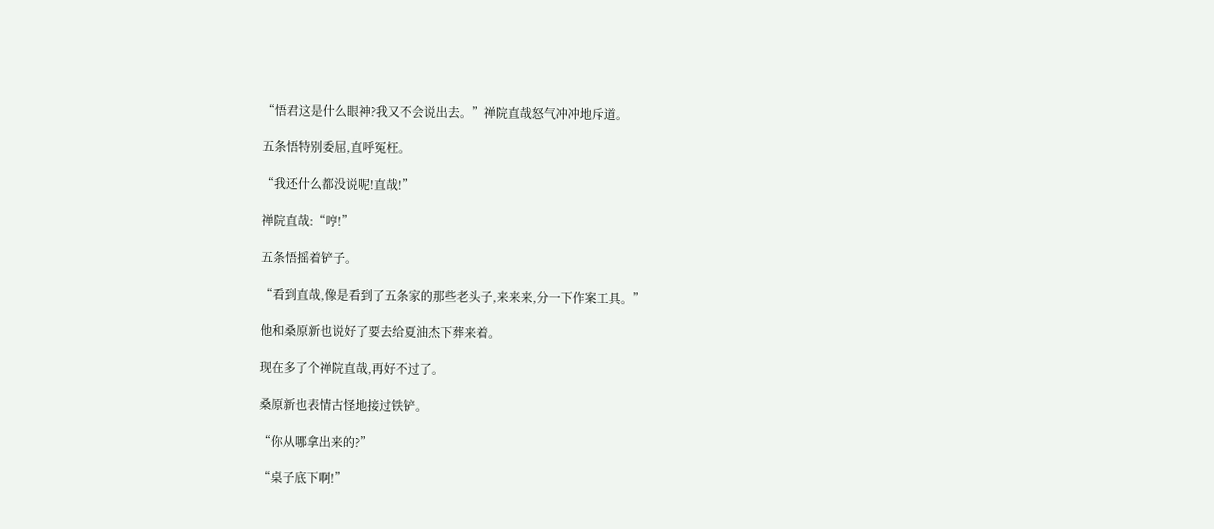“悟君这是什么眼神?我又不会说出去。”禅院直哉怒气冲冲地斥道。

五条悟特别委屈,直呼冤枉。

“我还什么都没说呢!直哉!”

禅院直哉:“哼!”

五条悟摇着铲子。

“看到直哉,像是看到了五条家的那些老头子,来来来,分一下作案工具。”

他和桑原新也说好了要去给夏油杰下葬来着。

现在多了个禅院直哉,再好不过了。

桑原新也表情古怪地接过铁铲。

“你从哪拿出来的?”

“桌子底下啊!”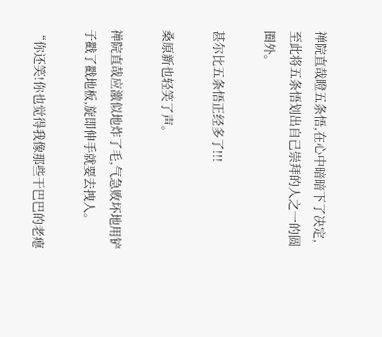禅院直哉瞪五条悟,在心中暗暗下了决定,至此将五条悟划出自己崇拜的人之一的圆圈外。

甚尔比五条悟正经多了!!!

桑原新也轻笑了声。

禅院直哉应激似地炸了毛,气急败坏地用铲子戳了戳地板,旋即伸手就要去拽人。

“你还笑!你也觉得我像那些干巴巴的老瘪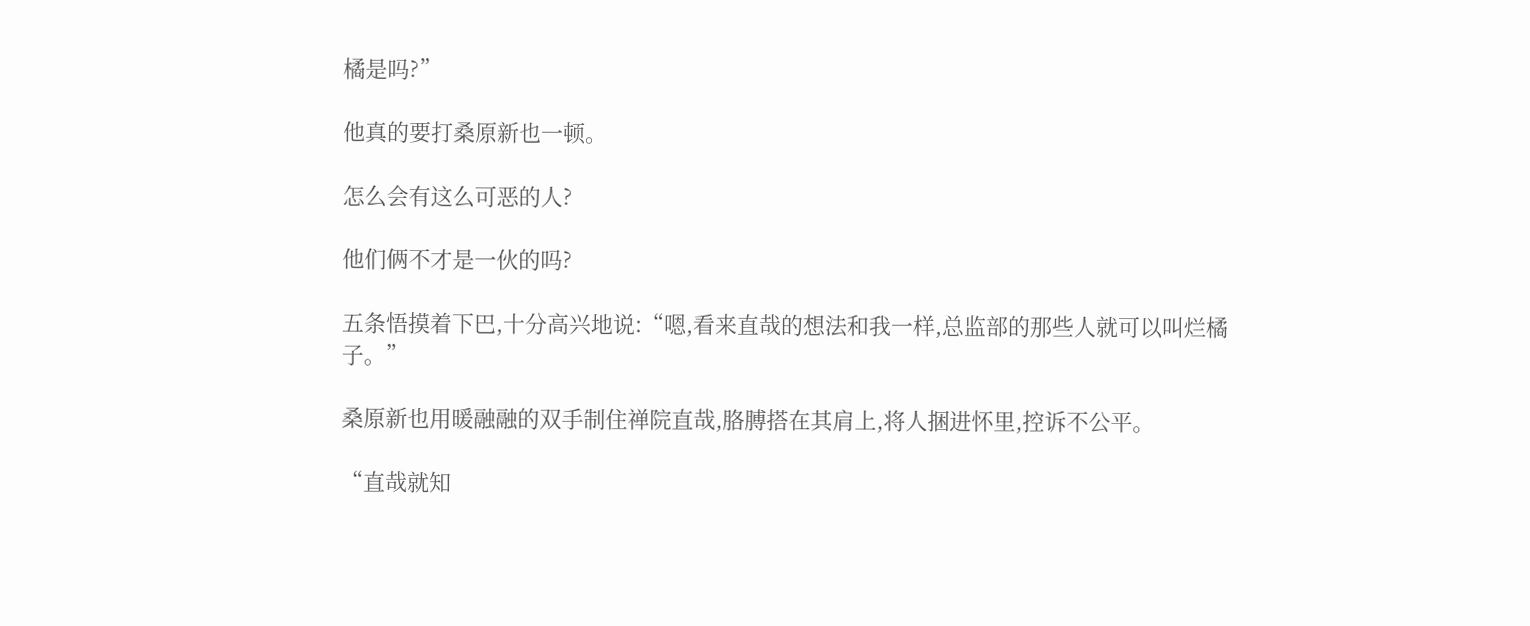橘是吗?”

他真的要打桑原新也一顿。

怎么会有这么可恶的人?

他们俩不才是一伙的吗?

五条悟摸着下巴,十分高兴地说:“嗯,看来直哉的想法和我一样,总监部的那些人就可以叫烂橘子。”

桑原新也用暖融融的双手制住禅院直哉,胳膊搭在其肩上,将人捆进怀里,控诉不公平。

“直哉就知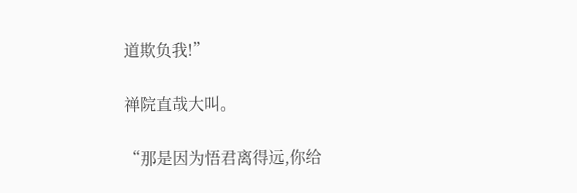道欺负我!”

禅院直哉大叫。

“那是因为悟君离得远,你给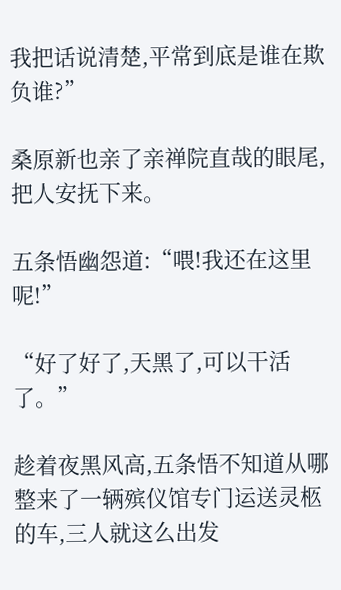我把话说清楚,平常到底是谁在欺负谁?”

桑原新也亲了亲禅院直哉的眼尾,把人安抚下来。

五条悟幽怨道:“喂!我还在这里呢!”

“好了好了,天黑了,可以干活了。”

趁着夜黑风高,五条悟不知道从哪整来了一辆殡仪馆专门运送灵柩的车,三人就这么出发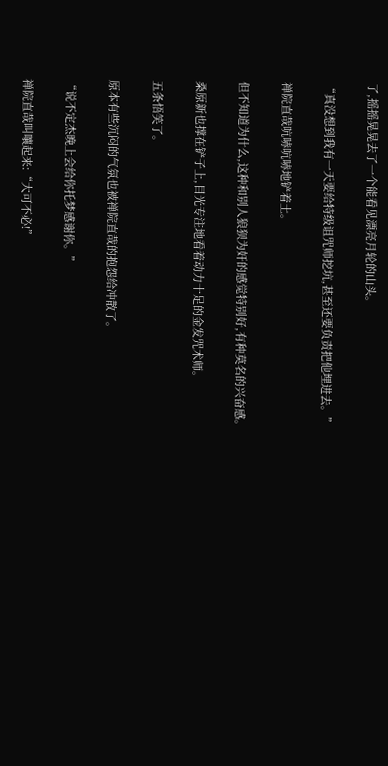了,摇摇晃晃去了一个能看见漂亮月轮的山头。

“真没想到我有一天要给特级诅咒师挖坑,甚至还要负责把他埋进去。”

禅院直哉吭哧吭哧地铲着土。

但不知道为什么,这种和别人狼狈为奸的感觉特别好,有种莫名的兴奋感。

桑原新也撑在铲子上,目光专注地看着动力十足的金发咒术师。

五条悟笑了。

原本有些沉闷的气氛也被禅院直哉的抱怨给冲散了。

“说不定杰晚上会给你托梦感谢你。”

禅院直哉叫嚷起来:“大可不必!”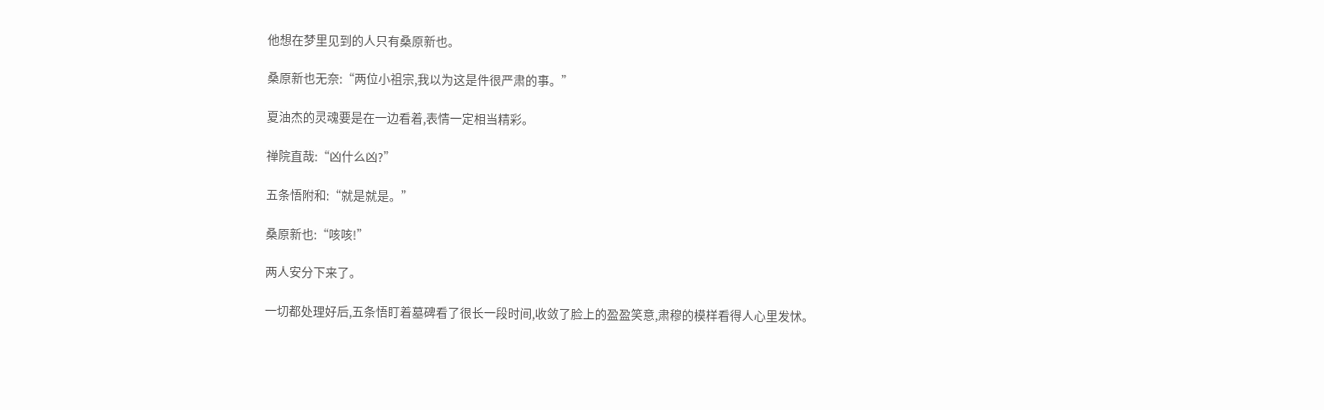他想在梦里见到的人只有桑原新也。

桑原新也无奈:“两位小祖宗,我以为这是件很严肃的事。”

夏油杰的灵魂要是在一边看着,表情一定相当精彩。

禅院直哉:“凶什么凶?”

五条悟附和:“就是就是。”

桑原新也:“咳咳!”

两人安分下来了。

一切都处理好后,五条悟盯着墓碑看了很长一段时间,收敛了脸上的盈盈笑意,肃穆的模样看得人心里发怵。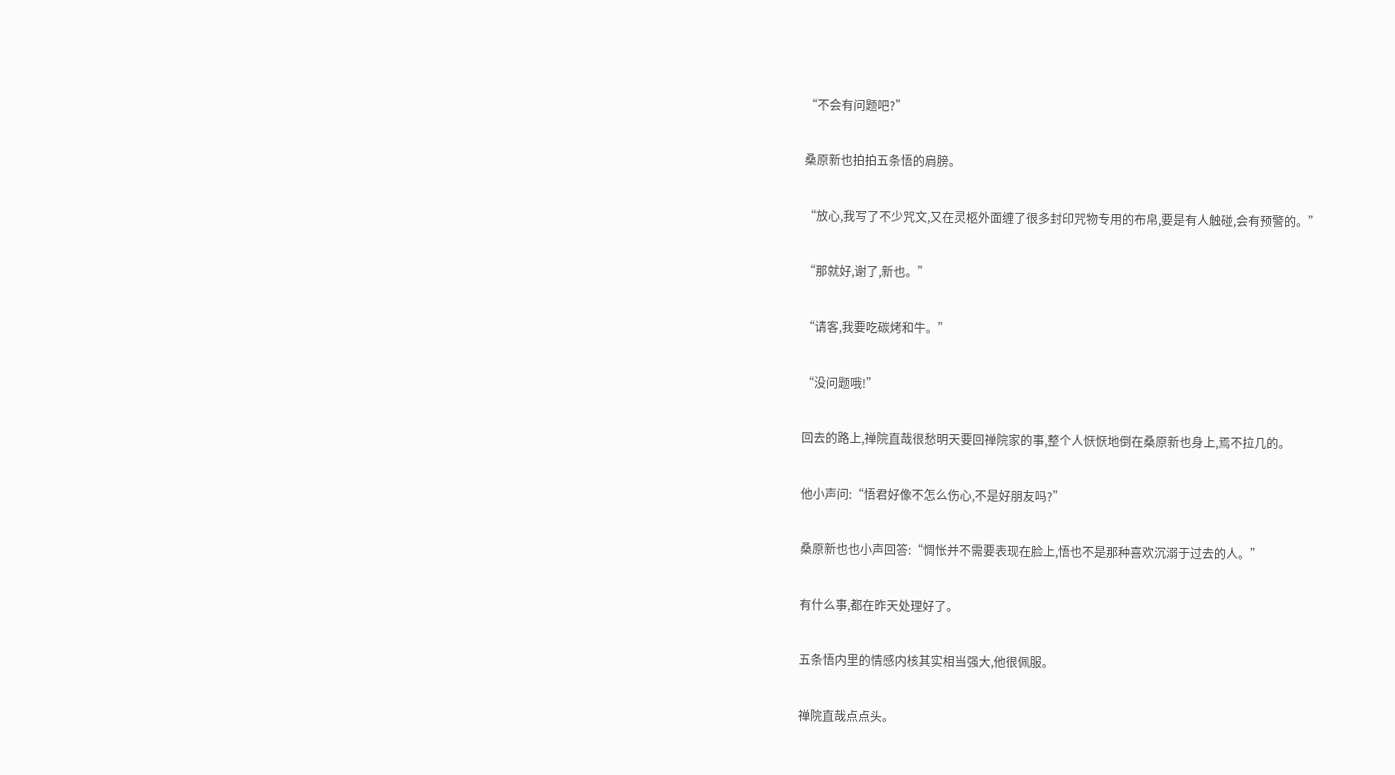“不会有问题吧?”

桑原新也拍拍五条悟的肩膀。

“放心,我写了不少咒文,又在灵柩外面缠了很多封印咒物专用的布帛,要是有人触碰,会有预警的。”

“那就好,谢了,新也。”

“请客,我要吃碳烤和牛。”

“没问题哦!”

回去的路上,禅院直哉很愁明天要回禅院家的事,整个人恹恹地倒在桑原新也身上,焉不拉几的。

他小声问:“悟君好像不怎么伤心,不是好朋友吗?”

桑原新也也小声回答:“惆怅并不需要表现在脸上,悟也不是那种喜欢沉溺于过去的人。”

有什么事,都在昨天处理好了。

五条悟内里的情感内核其实相当强大,他很佩服。

禅院直哉点点头。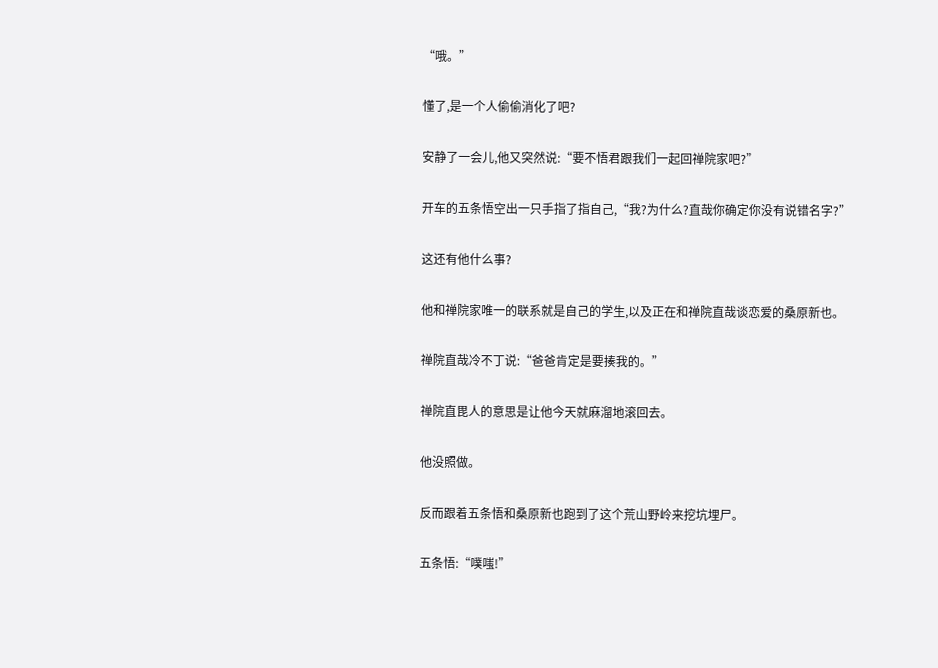“哦。”

懂了,是一个人偷偷消化了吧?

安静了一会儿,他又突然说:“要不悟君跟我们一起回禅院家吧?”

开车的五条悟空出一只手指了指自己,“我?为什么?直哉你确定你没有说错名字?”

这还有他什么事?

他和禅院家唯一的联系就是自己的学生,以及正在和禅院直哉谈恋爱的桑原新也。

禅院直哉冷不丁说:“爸爸肯定是要揍我的。”

禅院直毘人的意思是让他今天就麻溜地滚回去。

他没照做。

反而跟着五条悟和桑原新也跑到了这个荒山野岭来挖坑埋尸。

五条悟:“噗嗤!”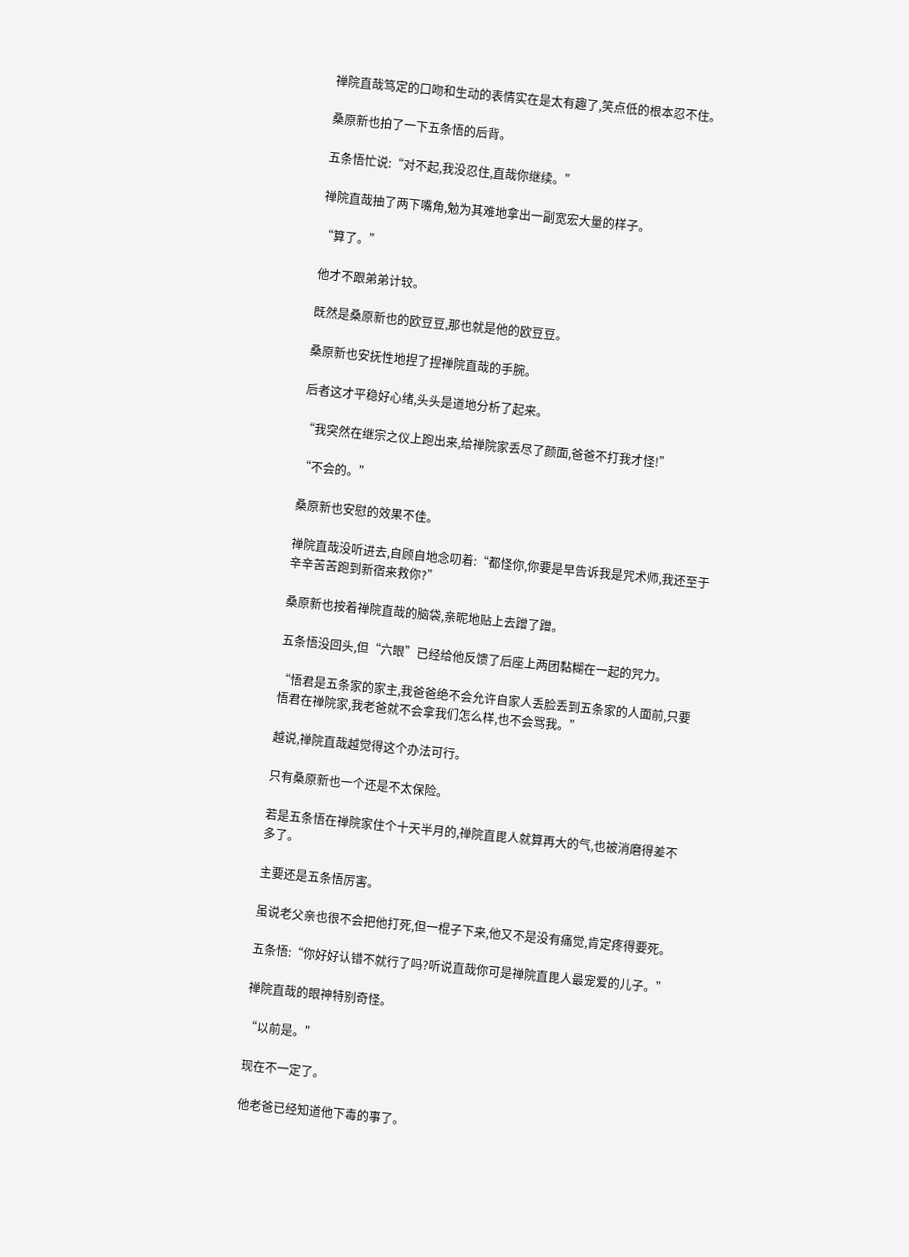禅院直哉笃定的口吻和生动的表情实在是太有趣了,笑点低的根本忍不住。

桑原新也拍了一下五条悟的后背。

五条悟忙说:“对不起,我没忍住,直哉你继续。”

禅院直哉抽了两下嘴角,勉为其难地拿出一副宽宏大量的样子。

“算了。”

他才不跟弟弟计较。

既然是桑原新也的欧豆豆,那也就是他的欧豆豆。

桑原新也安抚性地捏了捏禅院直哉的手腕。

后者这才平稳好心绪,头头是道地分析了起来。

“我突然在继宗之仪上跑出来,给禅院家丢尽了颜面,爸爸不打我才怪!”

“不会的。”

桑原新也安慰的效果不佳。

禅院直哉没听进去,自顾自地念叨着:“都怪你,你要是早告诉我是咒术师,我还至于辛辛苦苦跑到新宿来救你?”

桑原新也按着禅院直哉的脑袋,亲昵地贴上去蹭了蹭。

五条悟没回头,但“六眼”已经给他反馈了后座上两团黏糊在一起的咒力。

“悟君是五条家的家主,我爸爸绝不会允许自家人丢脸丢到五条家的人面前,只要悟君在禅院家,我老爸就不会拿我们怎么样,也不会骂我。”

越说,禅院直哉越觉得这个办法可行。

只有桑原新也一个还是不太保险。

若是五条悟在禅院家住个十天半月的,禅院直毘人就算再大的气,也被消磨得差不多了。

主要还是五条悟厉害。

虽说老父亲也很不会把他打死,但一棍子下来,他又不是没有痛觉,肯定疼得要死。

五条悟:“你好好认错不就行了吗?听说直哉你可是禅院直毘人最宠爱的儿子。”

禅院直哉的眼神特别奇怪。

“以前是。”

现在不一定了。

他老爸已经知道他下毒的事了。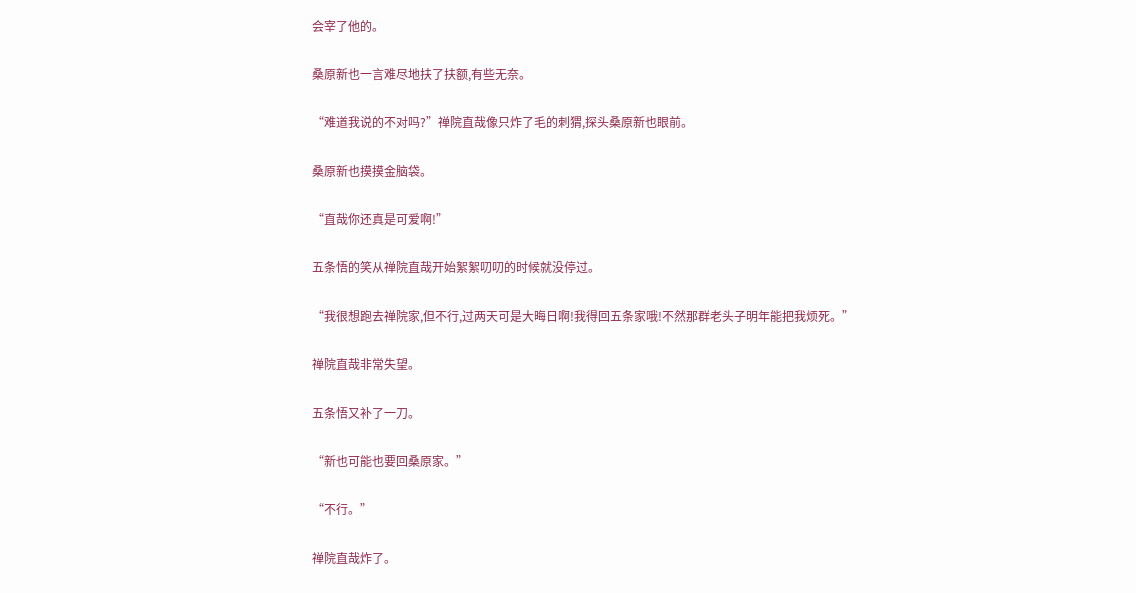会宰了他的。

桑原新也一言难尽地扶了扶额,有些无奈。

“难道我说的不对吗?”禅院直哉像只炸了毛的刺猬,探头桑原新也眼前。

桑原新也摸摸金脑袋。

“直哉你还真是可爱啊!”

五条悟的笑从禅院直哉开始絮絮叨叨的时候就没停过。

“我很想跑去禅院家,但不行,过两天可是大晦日啊!我得回五条家哦!不然那群老头子明年能把我烦死。”

禅院直哉非常失望。

五条悟又补了一刀。

“新也可能也要回桑原家。”

“不行。”

禅院直哉炸了。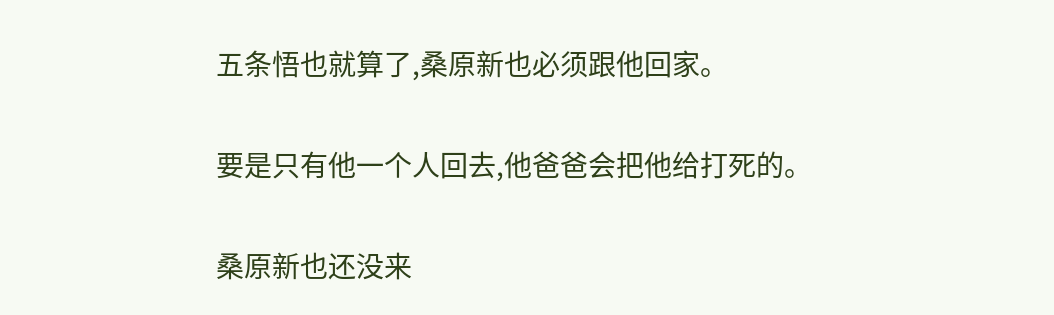五条悟也就算了,桑原新也必须跟他回家。

要是只有他一个人回去,他爸爸会把他给打死的。

桑原新也还没来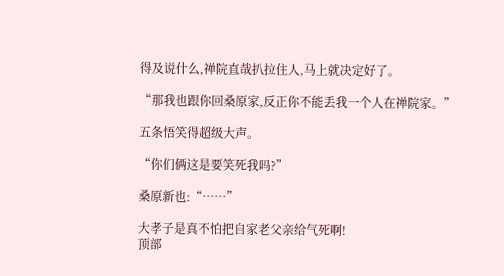得及说什么,禅院直哉扒拉住人,马上就决定好了。

“那我也跟你回桑原家,反正你不能丢我一个人在禅院家。”

五条悟笑得超级大声。

“你们俩这是要笑死我吗?”

桑原新也:“……”

大孝子是真不怕把自家老父亲给气死啊!
顶部